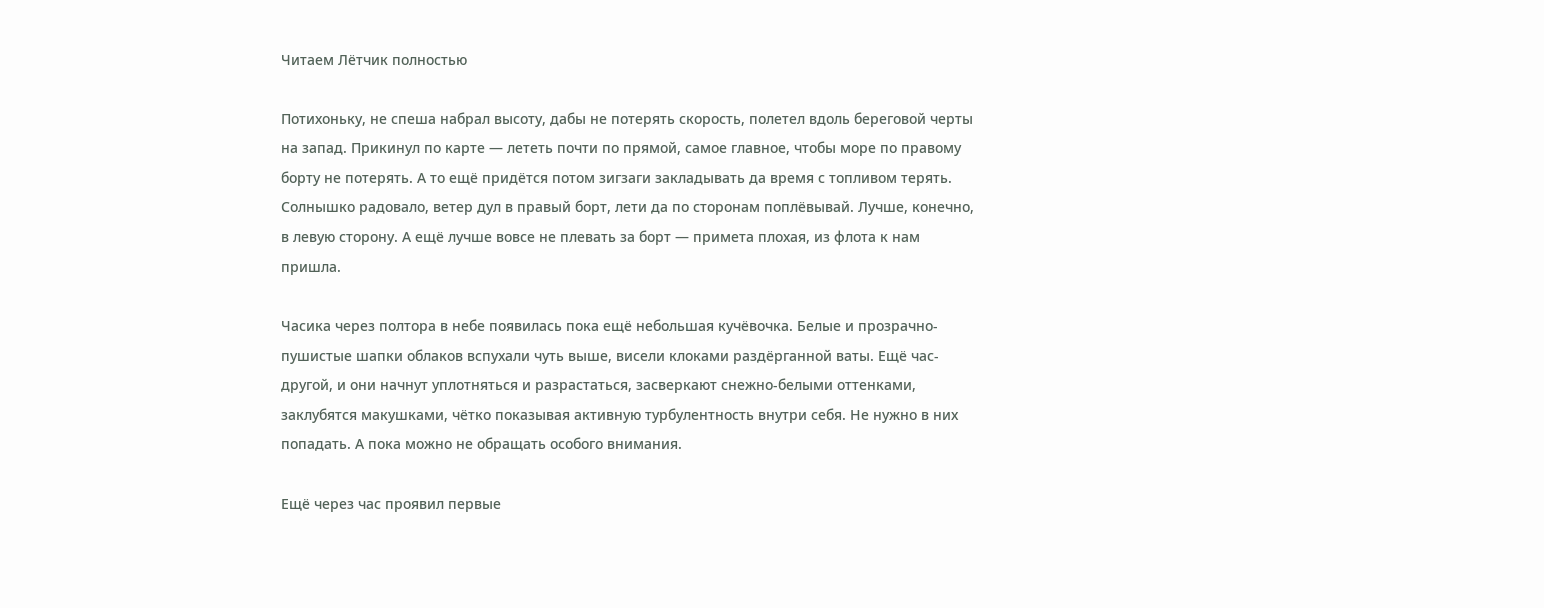Читаем Лётчик полностью

Потихоньку, не спеша набрал высоту, дабы не потерять скорость, полетел вдоль береговой черты на запад. Прикинул по карте — лететь почти по прямой, самое главное, чтобы море по правому борту не потерять. А то ещё придётся потом зигзаги закладывать да время с топливом терять. Солнышко радовало, ветер дул в правый борт, лети да по сторонам поплёвывай. Лучше, конечно, в левую сторону. А ещё лучше вовсе не плевать за борт — примета плохая, из флота к нам пришла.

Часика через полтора в небе появилась пока ещё небольшая кучёвочка. Белые и прозрачно-пушистые шапки облаков вспухали чуть выше, висели клоками раздёрганной ваты. Ещё час-другой, и они начнут уплотняться и разрастаться, засверкают снежно-белыми оттенками, заклубятся макушками, чётко показывая активную турбулентность внутри себя. Не нужно в них попадать. А пока можно не обращать особого внимания.

Ещё через час проявил первые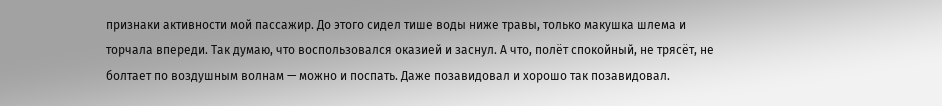признаки активности мой пассажир. До этого сидел тише воды ниже травы, только макушка шлема и торчала впереди. Так думаю, что воспользовался оказией и заснул. А что, полёт спокойный, не трясёт, не болтает по воздушным волнам — можно и поспать. Даже позавидовал и хорошо так позавидовал.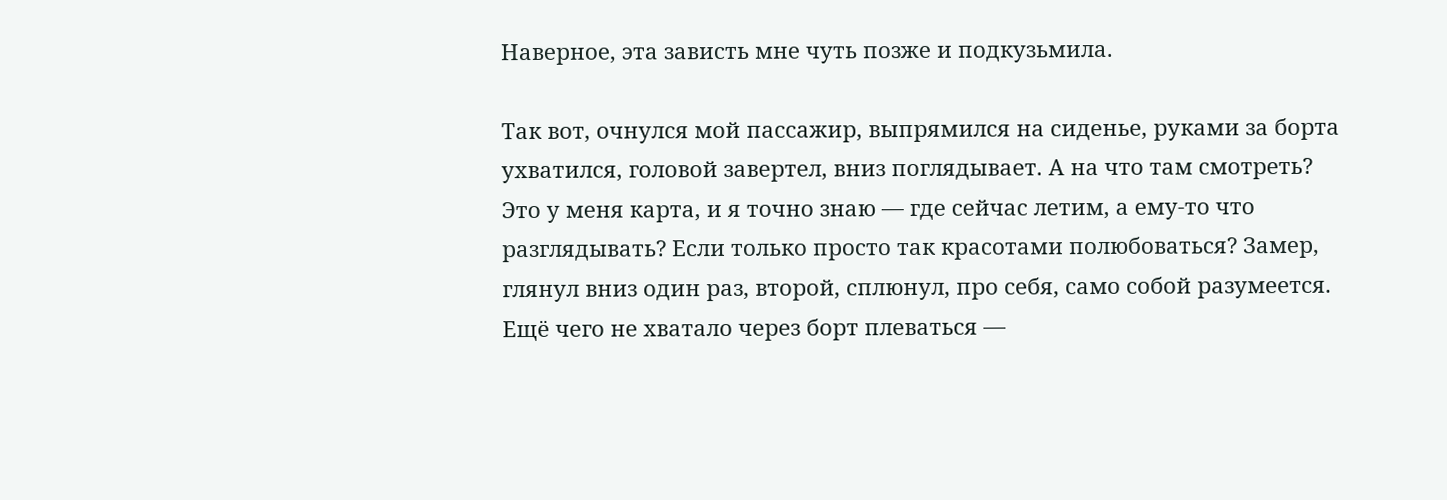Наверное, эта зависть мне чуть позже и подкузьмила.

Так вот, очнулся мой пассажир, выпрямился на сиденье, руками за борта ухватился, головой завертел, вниз поглядывает. А на что там смотреть? Это у меня карта, и я точно знаю — где сейчас летим, а ему-то что разглядывать? Если только просто так красотами полюбоваться? Замер, глянул вниз один раз, второй, сплюнул, про себя, само собой разумеется. Ещё чего не хватало через борт плеваться —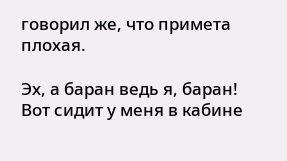говорил же, что примета плохая.

Эх, а баран ведь я, баран! Вот сидит у меня в кабине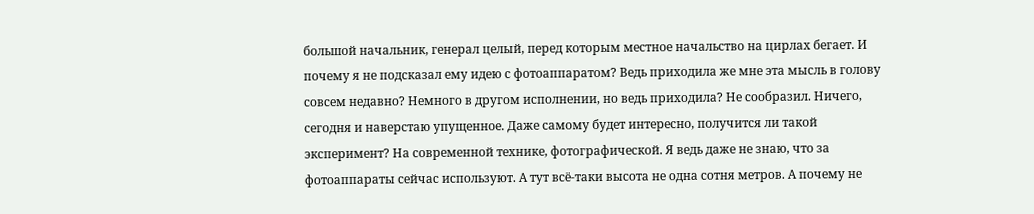большой начальник, генерал целый, перед которым местное начальство на цирлах бегает. И почему я не подсказал ему идею с фотоаппаратом? Ведь приходила же мне эта мысль в голову совсем недавно? Немного в другом исполнении, но ведь приходила? Не сообразил. Ничего, сегодня и наверстаю упущенное. Даже самому будет интересно, получится ли такой эксперимент? На современной технике, фотографической. Я ведь даже не знаю, что за фотоаппараты сейчас используют. А тут всё-таки высота не одна сотня метров. А почему не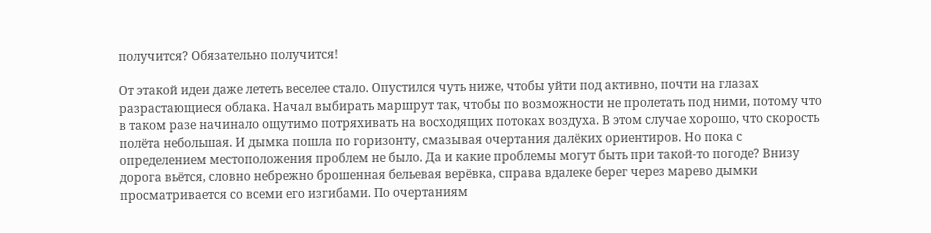получится? Обязательно получится!

От этакой идеи даже лететь веселее стало. Опустился чуть ниже, чтобы уйти под активно, почти на глазах разрастающиеся облака. Начал выбирать маршрут так, чтобы по возможности не пролетать под ними, потому что в таком разе начинало ощутимо потряхивать на восходящих потоках воздуха. В этом случае хорошо, что скорость полёта небольшая. И дымка пошла по горизонту, смазывая очертания далёких ориентиров. Но пока с определением местоположения проблем не было. Да и какие проблемы могут быть при такой-то погоде? Внизу дорога вьётся, словно небрежно брошенная бельевая верёвка, справа вдалеке берег через марево дымки просматривается со всеми его изгибами. По очертаниям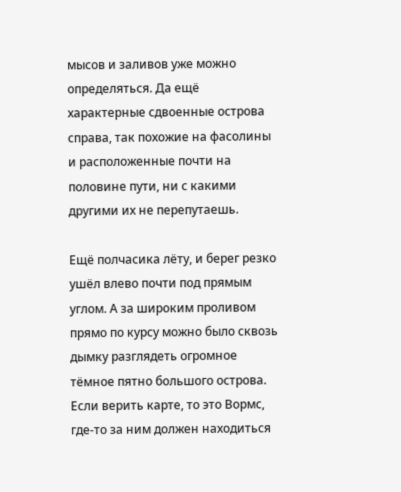мысов и заливов уже можно определяться. Да ещё характерные сдвоенные острова справа, так похожие на фасолины и расположенные почти на половине пути, ни с какими другими их не перепутаешь.

Ещё полчасика лёту, и берег резко ушёл влево почти под прямым углом. А за широким проливом прямо по курсу можно было сквозь дымку разглядеть огромное тёмное пятно большого острова. Если верить карте, то это Вормс, где-то за ним должен находиться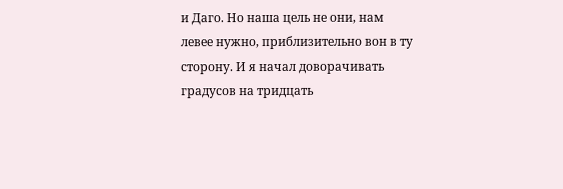и Даго. Но наша цель не они, нам левее нужно, приблизительно вон в ту сторону. И я начал доворачивать градусов на тридцать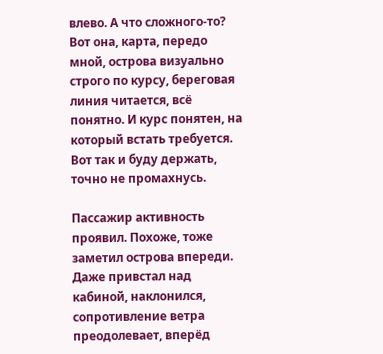влево. А что сложного-то? Вот она, карта, передо мной, острова визуально строго по курсу, береговая линия читается, всё понятно. И курс понятен, на который встать требуется. Вот так и буду держать, точно не промахнусь.

Пассажир активность проявил. Похоже, тоже заметил острова впереди. Даже привстал над кабиной, наклонился, сопротивление ветра преодолевает, вперёд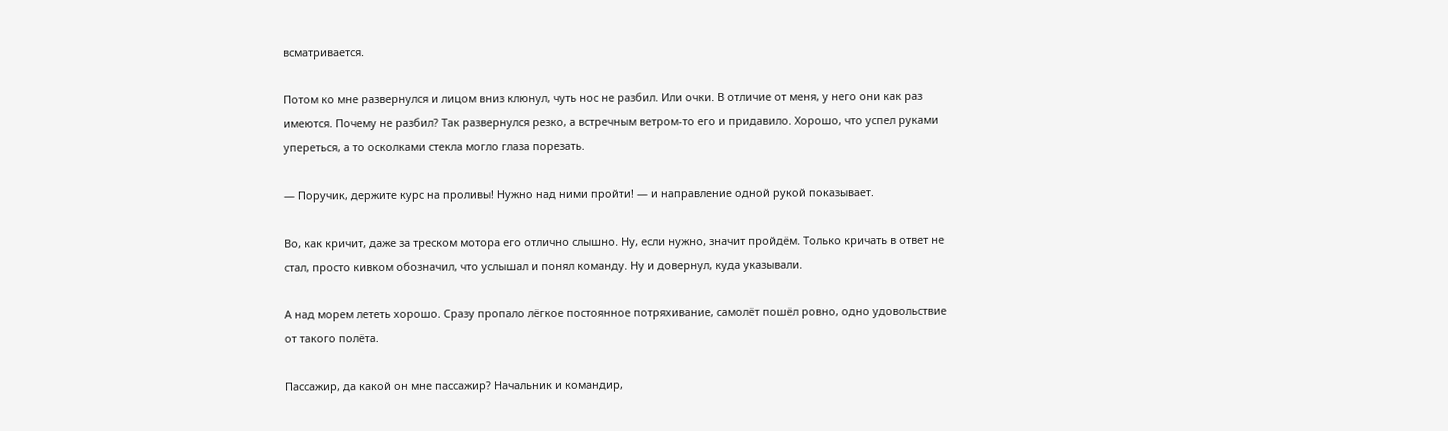всматривается.

Потом ко мне развернулся и лицом вниз клюнул, чуть нос не разбил. Или очки. В отличие от меня, у него они как раз имеются. Почему не разбил? Так развернулся резко, а встречным ветром-то его и придавило. Хорошо, что успел руками упереться, а то осколками стекла могло глаза порезать.

— Поручик, держите курс на проливы! Нужно над ними пройти! — и направление одной рукой показывает.

Во, как кричит, даже за треском мотора его отлично слышно. Ну, если нужно, значит пройдём. Только кричать в ответ не стал, просто кивком обозначил, что услышал и понял команду. Ну и довернул, куда указывали.

А над морем лететь хорошо. Сразу пропало лёгкое постоянное потряхивание, самолёт пошёл ровно, одно удовольствие от такого полёта.

Пассажир, да какой он мне пассажир? Начальник и командир,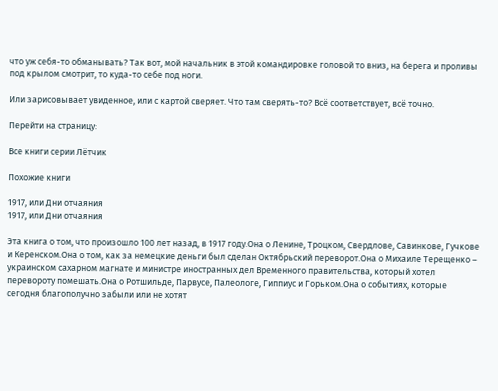что уж себя-то обманывать? Так вот, мой начальник в этой командировке головой то вниз, на берега и проливы под крылом смотрит, то куда-то себе под ноги.

Или зарисовывает увиденное, или с картой сверяет. Что там сверять-то? Всё соответствует, всё точно.

Перейти на страницу:

Все книги серии Лётчик

Похожие книги

1917, или Дни отчаяния
1917, или Дни отчаяния

Эта книга о том, что произошло 100 лет назад, в 1917 году.Она о Ленине, Троцком, Свердлове, Савинкове, Гучкове и Керенском.Она о том, как за немецкие деньги был сделан Октябрьский переворот.Она о Михаиле Терещенко – украинском сахарном магнате и министре иностранных дел Временного правительства, который хотел перевороту помешать.Она о Ротшильде, Парвусе, Палеологе, Гиппиус и Горьком.Она о событиях, которые сегодня благополучно забыли или не хотят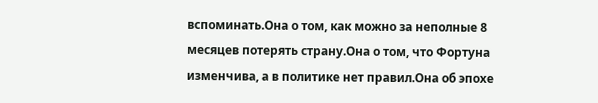вспоминать.Она о том, как можно за неполные 8 месяцев потерять страну.Она о том, что Фортуна изменчива, а в политике нет правил.Она об эпохе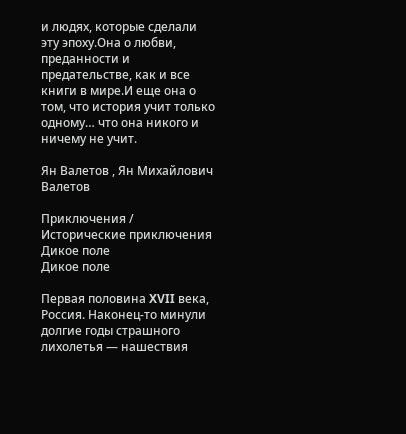и людях, которые сделали эту эпоху.Она о любви, преданности и предательстве, как и все книги в мире.И еще она о том, что история учит только одному… что она никого и ничему не учит.

Ян Валетов , Ян Михайлович Валетов

Приключения / Исторические приключения
Дикое поле
Дикое поле

Первая половина XVII века, Россия. Наконец-то минули долгие годы страшного лихолетья — нашествия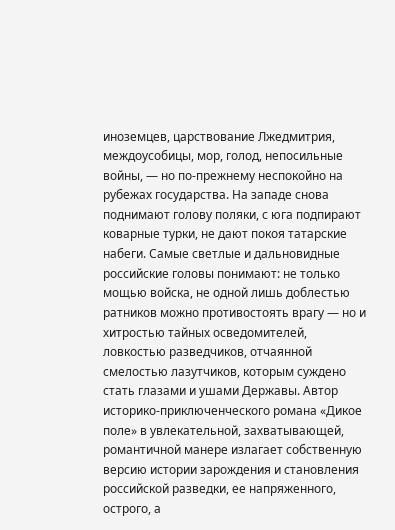иноземцев, царствование Лжедмитрия, междоусобицы, мор, голод, непосильные войны, — но по-прежнему неспокойно на рубежах государства. На западе снова поднимают голову поляки, с юга подпирают коварные турки, не дают покоя татарские набеги. Самые светлые и дальновидные российские головы понимают: не только мощью войска, не одной лишь доблестью ратников можно противостоять врагу — но и хитростью тайных осведомителей, ловкостью разведчиков, отчаянной смелостью лазутчиков, которым суждено стать глазами и ушами Державы. Автор историко-приключенческого романа «Дикое поле» в увлекательной, захватывающей, романтичной манере излагает собственную версию истории зарождения и становления российской разведки, ее напряженного, острого, а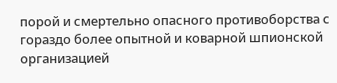порой и смертельно опасного противоборства с гораздо более опытной и коварной шпионской организацией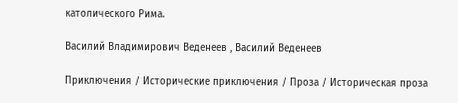католического Рима.

Василий Владимирович Веденеев , Василий Веденеев

Приключения / Исторические приключения / Проза / Историческая проза